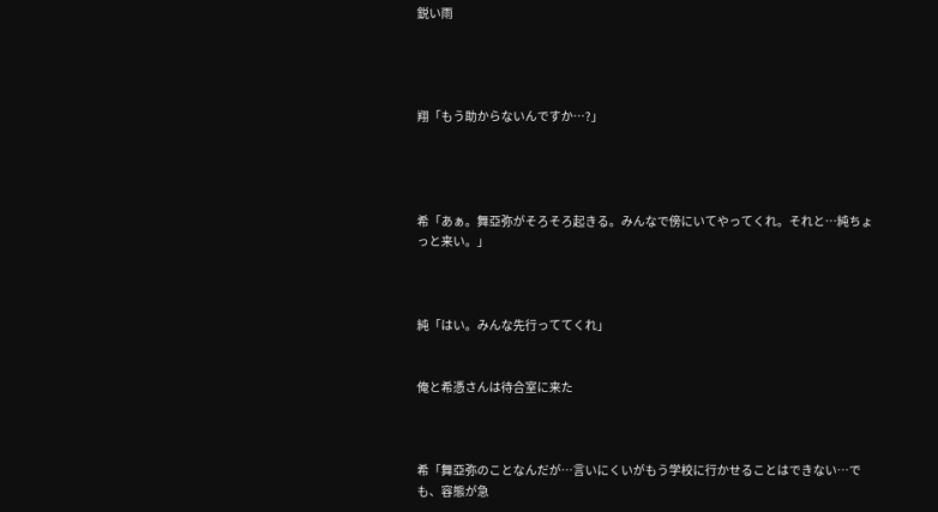鋭い雨




翔「もう助からないんですか…?」




希「あぁ。舞亞弥がそろそろ起きる。みんなで傍にいてやってくれ。それと…純ちょっと来い。」



純「はい。みんな先行っててくれ」


俺と希憑さんは待合室に来た



希「舞亞弥のことなんだが…言いにくいがもう学校に行かせることはできない…でも、容態が急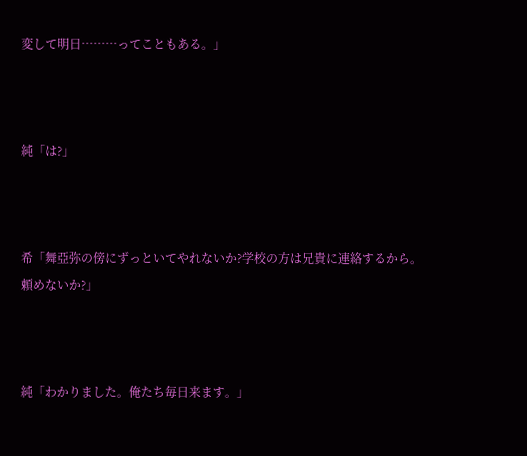変して明日………ってこともある。」



純「は?」



希「舞亞弥の傍にずっといてやれないか?学校の方は兄貴に連絡するから。頼めないか?」



純「わかりました。俺たち毎日来ます。」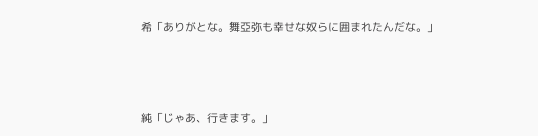希「ありがとな。舞亞弥も幸せな奴らに囲まれたんだな。」



純「じゃあ、行きます。」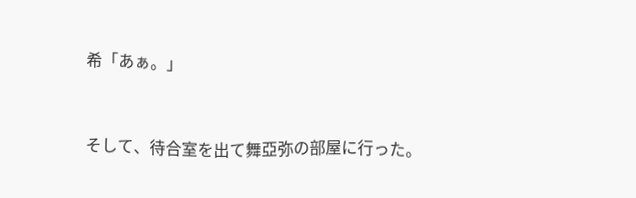希「あぁ。」


そして、待合室を出て舞亞弥の部屋に行った。